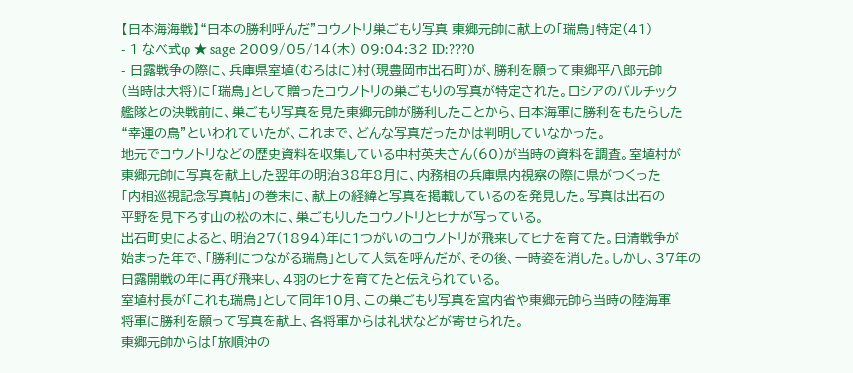【日本海海戦】“日本の勝利呼んだ”コウノトリ巣ごもり写真 東郷元帥に献上の「瑞鳥」特定(41)
- 1 なべ式φ ★ sage 2009/05/14(木) 09:04:32 ID:???0
- 日露戦争の際に、兵庫県室埴(むろはに)村(現豊岡市出石町)が、勝利を願って東郷平八郎元帥
(当時は大将)に「瑞鳥」として贈ったコウノトリの巣ごもりの写真が特定された。ロシアのバルチック
艦隊との決戦前に、巣ごもり写真を見た東郷元帥が勝利したことから、日本海軍に勝利をもたらした
“幸運の鳥”といわれていたが、これまで、どんな写真だったかは判明していなかった。
地元でコウノトリなどの歴史資料を収集している中村英夫さん(60)が当時の資料を調査。室埴村が
東郷元帥に写真を献上した翌年の明治38年8月に、内務相の兵庫県内視察の際に県がつくった
「内相巡視記念写真帖」の巻末に、献上の経緯と写真を掲載しているのを発見した。写真は出石の
平野を見下ろす山の松の木に、巣ごもりしたコウノトリとヒナが写っている。
出石町史によると、明治27(1894)年に1つがいのコウノトリが飛来してヒナを育てた。日清戦争が
始まった年で、「勝利につながる瑞鳥」として人気を呼んだが、その後、一時姿を消した。しかし、37年の
日露開戦の年に再び飛来し、4羽のヒナを育てたと伝えられている。
室埴村長が「これも瑞鳥」として同年10月、この巣ごもり写真を宮内省や東郷元帥ら当時の陸海軍
将軍に勝利を願って写真を献上、各将軍からは礼状などが寄せられた。
東郷元帥からは「旅順沖の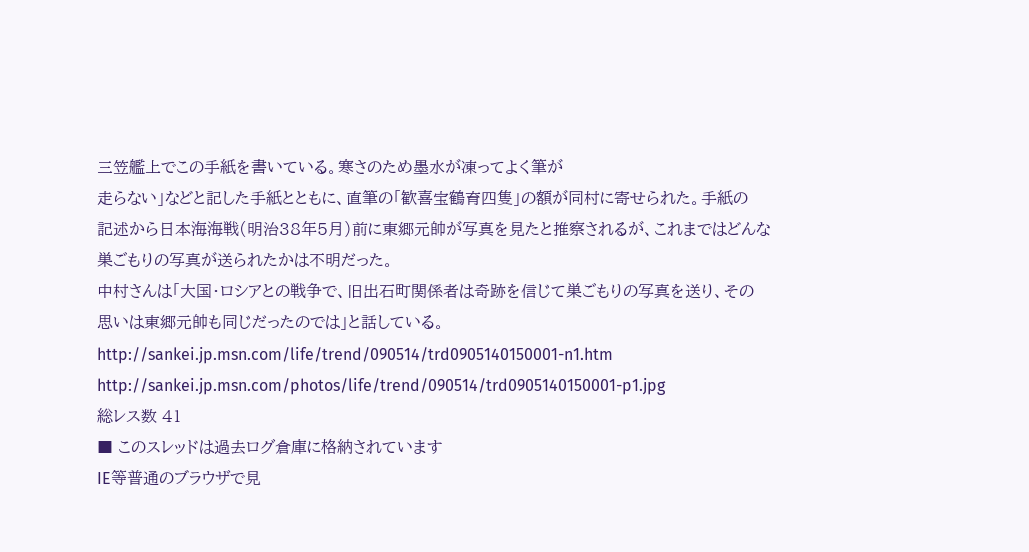三笠艦上でこの手紙を書いている。寒さのため墨水が凍ってよく筆が
走らない」などと記した手紙とともに、直筆の「歓喜宝鶴育四隻」の額が同村に寄せられた。手紙の
記述から日本海海戦(明治38年5月)前に東郷元帥が写真を見たと推察されるが、これまではどんな
巣ごもりの写真が送られたかは不明だった。
中村さんは「大国・ロシアとの戦争で、旧出石町関係者は奇跡を信じて巣ごもりの写真を送り、その
思いは東郷元帥も同じだったのでは」と話している。
http://sankei.jp.msn.com/life/trend/090514/trd0905140150001-n1.htm
http://sankei.jp.msn.com/photos/life/trend/090514/trd0905140150001-p1.jpg
総レス数 41
■ このスレッドは過去ログ倉庫に格納されています
IE等普通のブラウザで見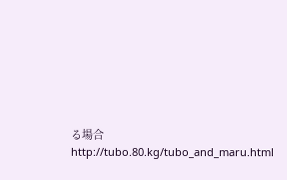る場合 http://tubo.80.kg/tubo_and_maru.html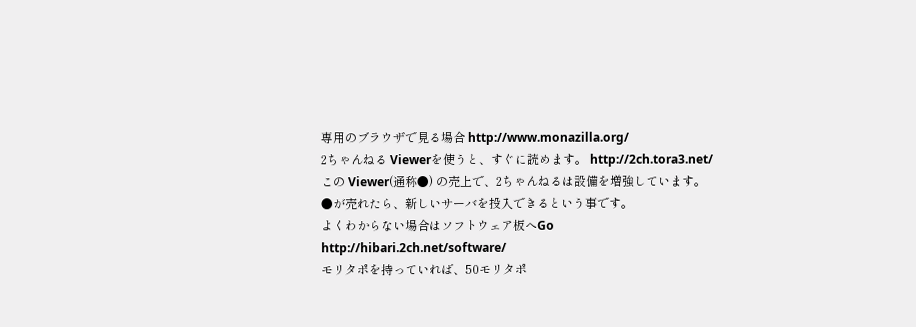専用のブラウザで見る場合 http://www.monazilla.org/
2ちゃんねる Viewerを使うと、すぐに読めます。 http://2ch.tora3.net/
この Viewer(通称●) の売上で、2ちゃんねるは設備を増強しています。
●が売れたら、新しいサーバを投入できるという事です。
よくわからない場合はソフトウェア板へGo http://hibari.2ch.net/software/
モリタポを持っていれば、50モリタポ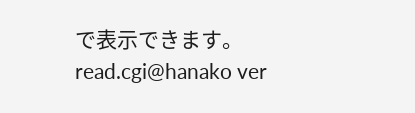で表示できます。
read.cgi@hanako ver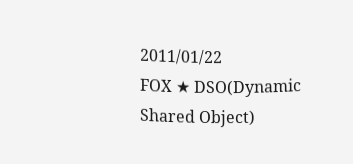2011/01/22
FOX ★ DSO(Dynamic Shared Object)